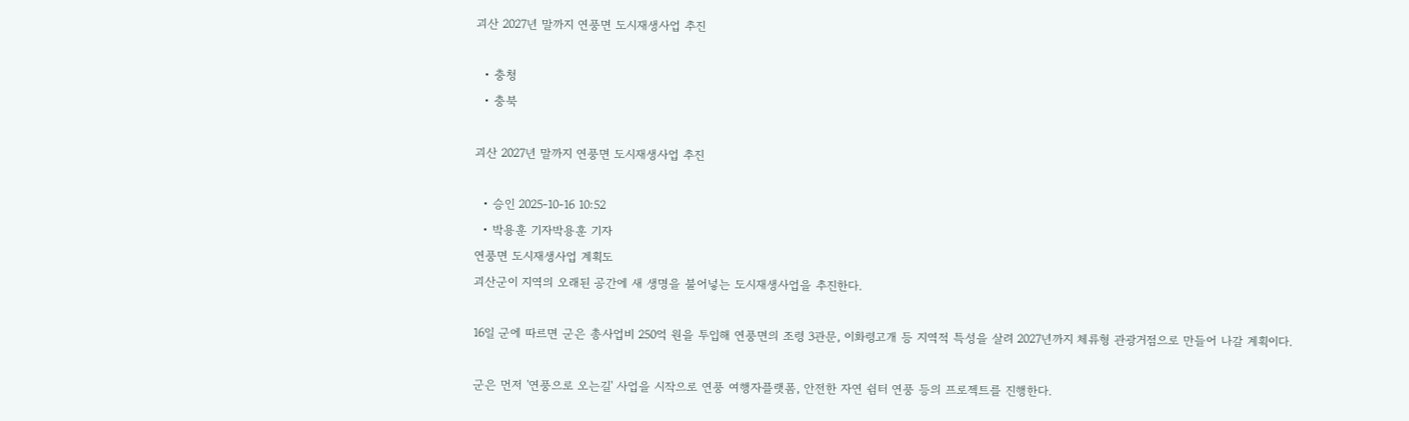괴산 2027년 말까지 연풍면 도시재생사업 추진

  • 충청
  • 충북

괴산 2027년 말까지 연풍면 도시재생사업 추진

  • 승인 2025-10-16 10:52
  • 박용훈 기자박용훈 기자
연풍면 도시재생사업 계획도
괴산군이 지역의 오래된 공간에 새 생명을 불어넣는 도시재생사업을 추진한다.

16일 군에 따르면 군은 총사업비 250억 원을 투입해 연풍면의 조령 3관문, 이화령고개 등 지역적 특성을 살려 2027년까지 체류형 관광거점으로 만들어 나갈 계획이다.

군은 먼저 '연풍으로 오는길' 사업을 시작으로 연풍 여행자플랫폼, 안전한 자연 쉼터 연풍 등의 프로젝트를 진행한다.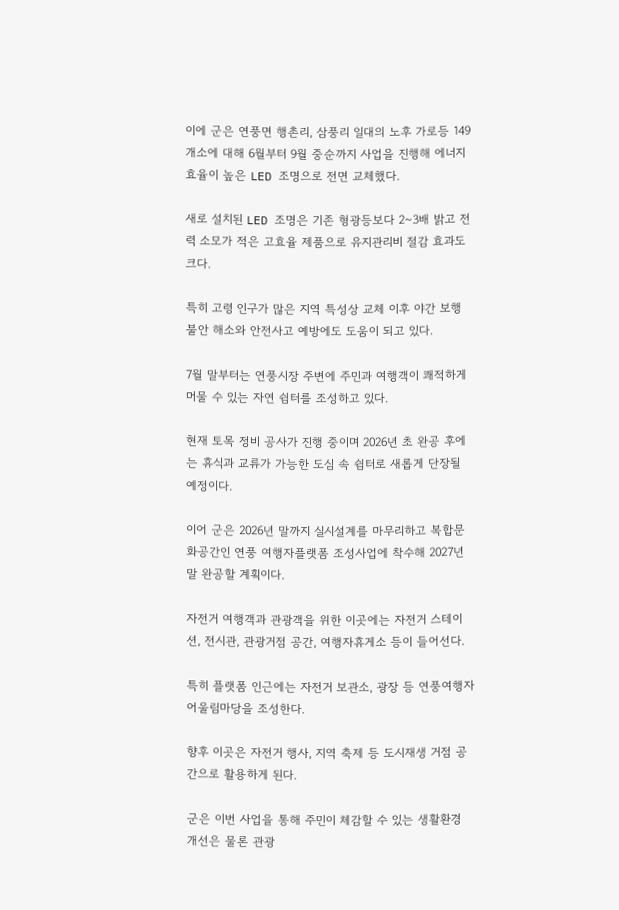이에 군은 연풍면 행촌리, 삼풍리 일대의 노후 가로등 149개소에 대해 6월부터 9월 중순까지 사업을 진행해 에너지 효율이 높은 LED 조명으로 전면 교체했다.

새로 설치된 LED 조명은 기존 형광등보다 2~3배 밝고 전력 소모가 적은 고효율 제품으로 유지관리비 절감 효과도 크다.

특히 고령 인구가 많은 지역 특성상 교체 이후 야간 보행 불안 해소와 안전사고 예방에도 도움이 되고 있다.

7월 말부터는 연풍시장 주변에 주민과 여행객이 쾌적하게 머물 수 있는 자연 쉼터를 조성하고 있다.

현재 토목 정비 공사가 진행 중이며 2026년 초 완공 후에는 휴식과 교류가 가능한 도심 속 쉼터로 새롭게 단장될 예정이다.

이어 군은 2026년 말까지 실시설계를 마무리하고 복합문화공간인 연풍 여행자플랫폼 조성사업에 착수해 2027년 말 완공할 계획이다.

자전거 여행객과 관광객을 위한 이곳에는 자전거 스테이션, 전시관, 관광거점 공간, 여행자휴게소 등이 들어선다.

특히 플랫폼 인근에는 자전거 보관소, 광장 등 연풍여행자 어울림마당을 조성한다.

향후 이곳은 자전거 행사, 지역 축제 등 도시재생 거점 공간으로 활용하게 된다.

군은 이번 사업을 통해 주민이 체감할 수 있는 생활환경 개선은 물론 관광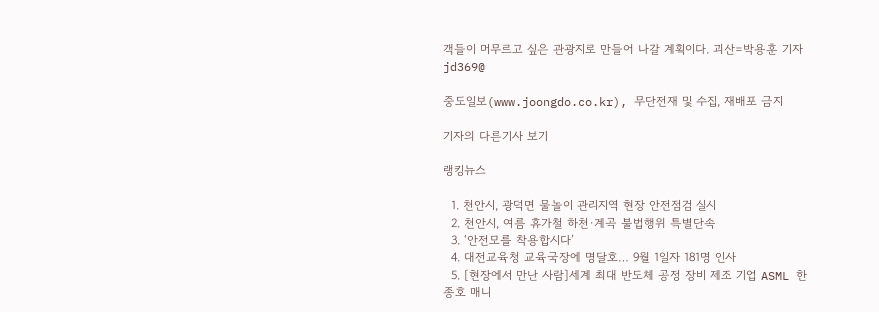객들이 머무르고 싶은 관광지로 만들어 나갈 계획이다. 괴산=박용훈 기자 jd369@

중도일보(www.joongdo.co.kr), 무단전재 및 수집, 재배포 금지

기자의 다른기사 보기

랭킹뉴스

  1. 천안시, 광덕면 물놀이 관리지역 현장 안전점검 실시
  2. 천안시, 여름 휴가철 하천·계곡 불법행위 특별단속
  3. ‘안전모를 착용합시다’
  4. 대전교육청 교육국장에 명달호… 9월 1일자 181명 인사
  5. [현장에서 만난 사람]세계 최대 반도체 공정 장비 제조 기업 ASML 한종호 매니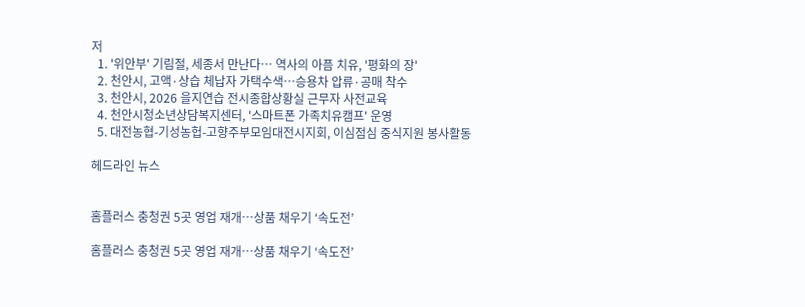저
  1. '위안부' 기림절, 세종서 만난다… 역사의 아픔 치유, '평화의 장'
  2. 천안시, 고액·상습 체납자 가택수색…승용차 압류·공매 착수
  3. 천안시, 2026 을지연습 전시종합상황실 근무자 사전교육
  4. 천안시청소년상담복지센터, '스마트폰 가족치유캠프' 운영
  5. 대전농협-기성농헙-고향주부모임대전시지회, 이심점심 중식지원 봉사활동

헤드라인 뉴스


홈플러스 충청권 5곳 영업 재개…상품 채우기 ‘속도전’

홈플러스 충청권 5곳 영업 재개…상품 채우기 ‘속도전’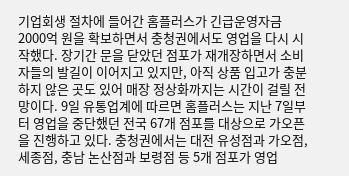기업회생 절차에 들어간 홈플러스가 긴급운영자금 2000억 원을 확보하면서 충청권에서도 영업을 다시 시작했다. 장기간 문을 닫았던 점포가 재개장하면서 소비자들의 발길이 이어지고 있지만, 아직 상품 입고가 충분하지 않은 곳도 있어 매장 정상화까지는 시간이 걸릴 전망이다. 9일 유통업계에 따르면 홈플러스는 지난 7일부터 영업을 중단했던 전국 67개 점포를 대상으로 가오픈을 진행하고 있다. 충청권에서는 대전 유성점과 가오점, 세종점, 충남 논산점과 보령점 등 5개 점포가 영업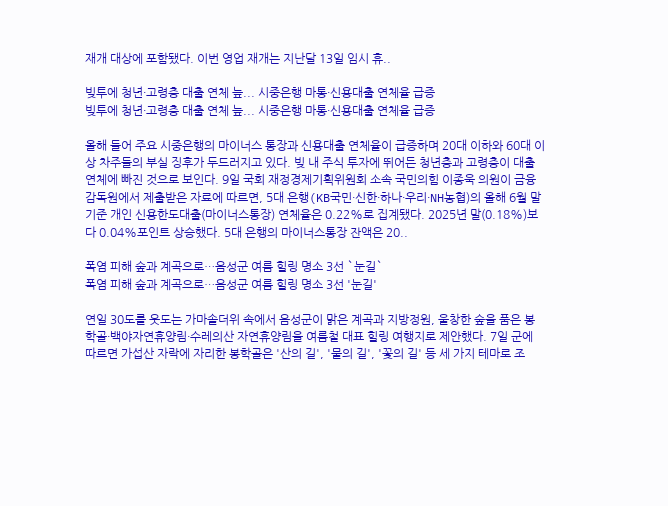재개 대상에 포함됐다. 이번 영업 재개는 지난달 13일 임시 휴..

빚투에 청년·고령층 대출 연체 늪... 시중은행 마통·신용대출 연체율 급증
빚투에 청년·고령층 대출 연체 늪... 시중은행 마통·신용대출 연체율 급증

올해 들어 주요 시중은행의 마이너스 통장과 신용대출 연체율이 급증하며 20대 이하와 60대 이상 차주들의 부실 징후가 두드러지고 있다. 빚 내 주식 투자에 뛰어든 청년층과 고령층이 대출 연체에 빠진 것으로 보인다. 9일 국회 재정경제기획위원회 소속 국민의힘 이종욱 의원이 금융감독원에서 제출받은 자료에 따르면, 5대 은행(KB국민·신한·하나·우리·NH농협)의 올해 6월 말 기준 개인 신용한도대출(마이너스통장) 연체율은 0.22%로 집계됐다. 2025년 말(0.18%)보다 0.04%포인트 상승했다. 5대 은행의 마이너스통장 잔액은 20..

폭염 피해 숲과 계곡으로…음성군 여름 힐링 명소 3선 `눈길`
폭염 피해 숲과 계곡으로…음성군 여름 힐링 명소 3선 '눈길'

연일 30도를 웃도는 가마솥더위 속에서 음성군이 맑은 계곡과 지방정원, 울창한 숲을 품은 봉학골·백야자연휴양림·수레의산 자연휴양림을 여름철 대표 힐링 여행지로 제안했다. 7일 군에 따르면 가섭산 자락에 자리한 봉학골은 '산의 길', '물의 길', '꽃의 길' 등 세 가지 테마로 조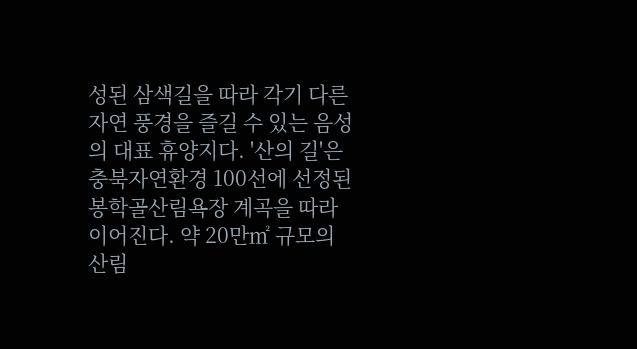성된 삼색길을 따라 각기 다른 자연 풍경을 즐길 수 있는 음성의 대표 휴양지다. '산의 길'은 충북자연환경 100선에 선정된 봉학골산림욕장 계곡을 따라 이어진다. 약 20만㎡ 규모의 산림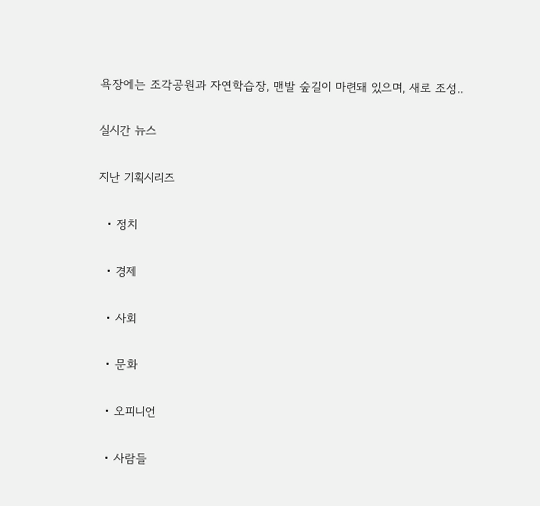욕장에는 조각공원과 자연학습장, 맨발 숲길이 마련돼 있으며, 새로 조성..

실시간 뉴스

지난 기획시리즈

  • 정치

  • 경제

  • 사회

  • 문화

  • 오피니언

  • 사람들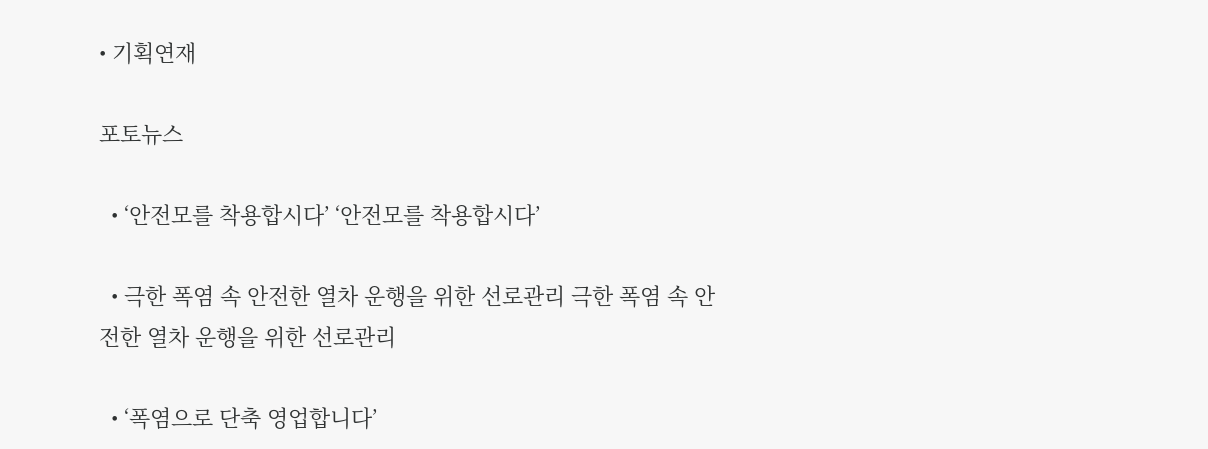• 기획연재

포토뉴스

  • ‘안전모를 착용합시다’ ‘안전모를 착용합시다’

  • 극한 폭염 속 안전한 열차 운행을 위한 선로관리 극한 폭염 속 안전한 열차 운행을 위한 선로관리

  • ‘폭염으로 단축 영업합니다’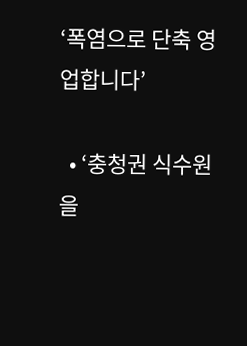‘폭염으로 단축 영업합니다’

  • ‘충청권 식수원을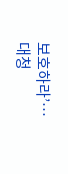보호하라’…대청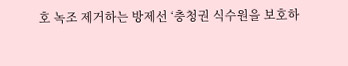호 녹조 제거하는 방제선 ‘충청권 식수원을 보호하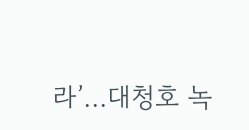라’…대청호 녹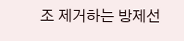조 제거하는 방제선